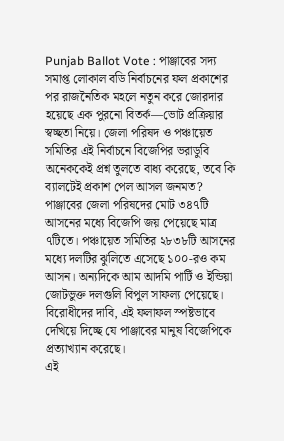Punjab Ballot Vote : পাঞ্জাবের সদ্য সমাপ্ত লোকাল বডি নির্বাচনের ফল প্রকাশের পর রাজনৈতিক মহলে নতুন করে জোরদার হয়েছে এক পুরনো বিতর্ক—ভোট প্রক্রিয়ার স্বচ্ছতা নিয়ে। জেলা পরিষদ ও পঞ্চায়েত সমিতির এই নির্বাচনে বিজেপির ভরাডুবি অনেককেই প্রশ্ন তুলতে বাধ্য করেছে, তবে কি ব্যালটেই প্রকাশ পেল আসল জনমত?
পাঞ্জাবের জেলা পরিষদের মোট ৩৪৭টি আসনের মধ্যে বিজেপি জয় পেয়েছে মাত্র ৭টিতে। পঞ্চায়েত সমিতির ২৮৩৮টি আসনের মধ্যে দলটির ঝুলিতে এসেছে ১০০-রও কম আসন। অন্যদিকে আম আদমি পার্টি ও ইন্ডিয়া জোটভুক্ত দলগুলি বিপুল সাফল্য পেয়েছে। বিরোধীদের দাবি, এই ফলাফল স্পষ্টভাবে দেখিয়ে দিচ্ছে যে পাঞ্জাবের মানুষ বিজেপিকে প্রত্যাখ্যান করেছে।
এই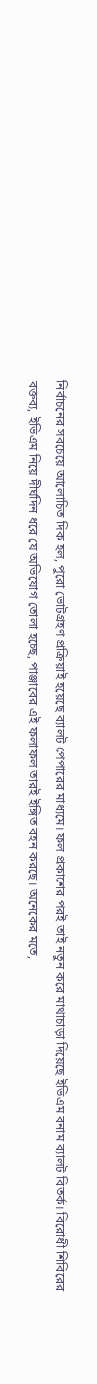নির্বাচনের সবচেয়ে আলোচিত দিক হল, পুরো ভোটগ্রহণ প্রক্রিয়াই হয়েছে ব্যালট পেপারের মাধ্যমে। ফল প্রকাশের পরই তাই নতুন করে মাথাচাড়া দিয়েছে ইভিএম বনাম ব্যালট বিতর্ক। বিরোধী শিবিরের বক্তব্য, ইভিএম নিয়ে দীর্ঘদিন ধরে যে অভিযোগ তোলা হচ্ছে, পাঞ্জাবের এই ফলাফল তারই ইঙ্গিত বহন করছে। অনেকের মতে,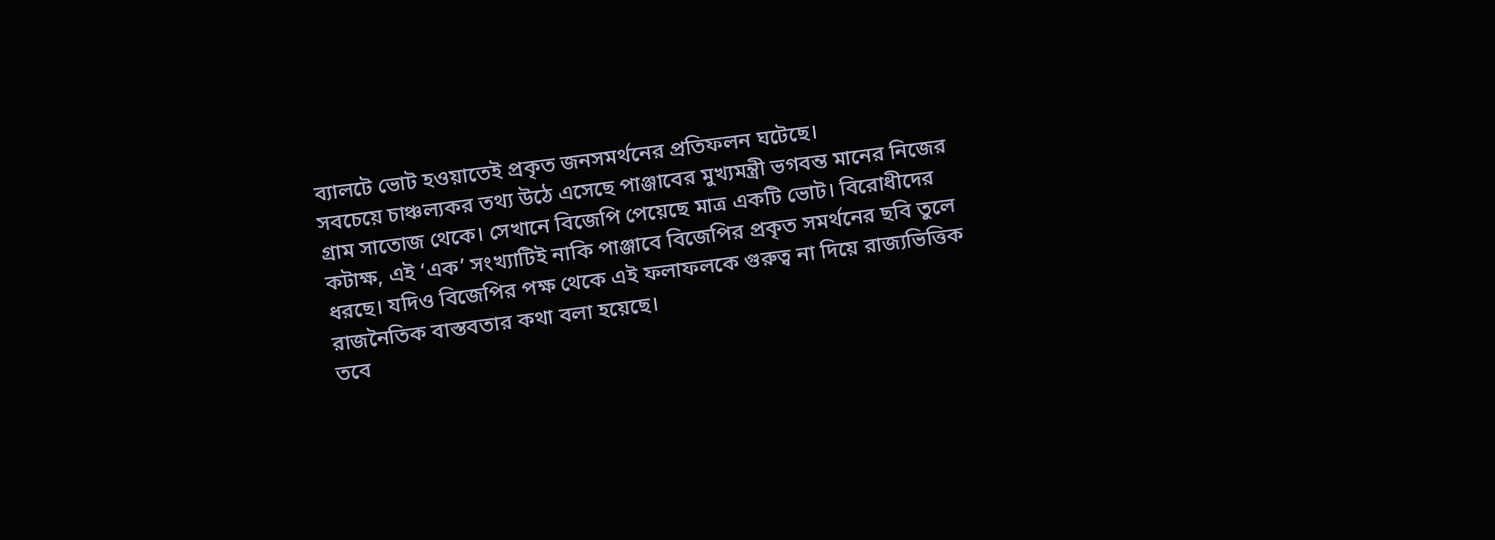ব্যালটে ভোট হওয়াতেই প্রকৃত জনসমর্থনের প্রতিফলন ঘটেছে।
সবচেয়ে চাঞ্চল্যকর তথ্য উঠে এসেছে পাঞ্জাবের মুখ্যমন্ত্রী ভগবন্ত মানের নিজের গ্রাম সাতোজ থেকে। সেখানে বিজেপি পেয়েছে মাত্র একটি ভোট। বিরোধীদের কটাক্ষ, এই ‘এক’ সংখ্যাটিই নাকি পাঞ্জাবে বিজেপির প্রকৃত সমর্থনের ছবি তুলে ধরছে। যদিও বিজেপির পক্ষ থেকে এই ফলাফলকে গুরুত্ব না দিয়ে রাজ্যভিত্তিক রাজনৈতিক বাস্তবতার কথা বলা হয়েছে।
তবে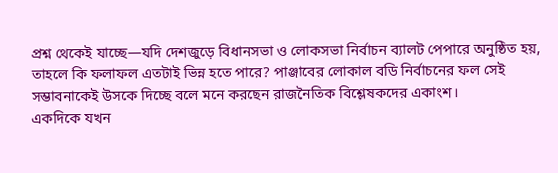প্রশ্ন থেকেই যাচ্ছে—যদি দেশজুড়ে বিধানসভা ও লোকসভা নির্বাচন ব্যালট পেপারে অনুষ্ঠিত হয়, তাহলে কি ফলাফল এতটাই ভিন্ন হতে পারে? পাঞ্জাবের লোকাল বডি নির্বাচনের ফল সেই সম্ভাবনাকেই উসকে দিচ্ছে বলে মনে করছেন রাজনৈতিক বিশ্লেষকদের একাংশ।
একদিকে যখন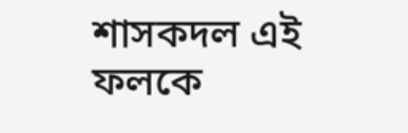শাসকদল এই ফলকে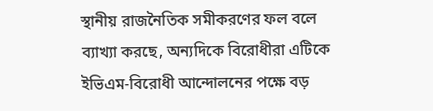স্থানীয় রাজনৈতিক সমীকরণের ফল বলে ব্যাখ্যা করছে, অন্যদিকে বিরোধীরা এটিকে ইভিএম-বিরোধী আন্দোলনের পক্ষে বড়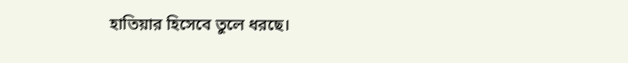হাতিয়ার হিসেবে তুলে ধরছে।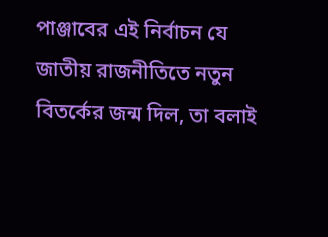পাঞ্জাবের এই নির্বাচন যে জাতীয় রাজনীতিতে নতুন বিতর্কের জন্ম দিল, তা বলাই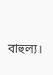বাহুল্য।